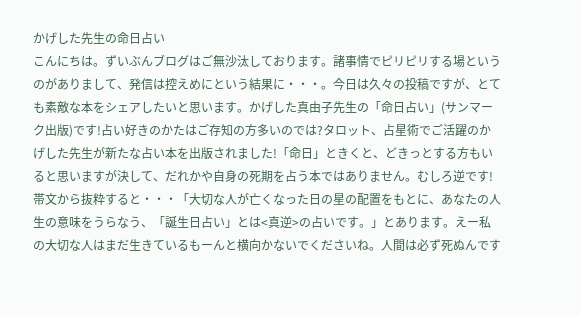かげした先生の命日占い
こんにちは。ずいぶんブログはご無沙汰しております。諸事情でピリピリする場というのがありまして、発信は控えめにという結果に・・・。今日は久々の投稿ですが、とても素敵な本をシェアしたいと思います。かげした真由子先生の「命日占い」(サンマーク出版)です!占い好きのかたはご存知の方多いのでは?タロット、占星術でご活躍のかげした先生が新たな占い本を出版されました!「命日」ときくと、どきっとする方もいると思いますが決して、だれかや自身の死期を占う本ではありません。むしろ逆です!帯文から抜粋すると・・・「大切な人が亡くなった日の星の配置をもとに、あなたの人生の意味をうらなう、「誕生日占い」とは<真逆>の占いです。」とあります。えー私の大切な人はまだ生きているもーんと横向かないでくださいね。人間は必ず死ぬんです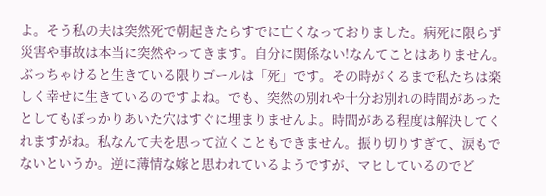よ。そう私の夫は突然死で朝起きたらすでに亡くなっておりました。病死に限らず災害や事故は本当に突然やってきます。自分に関係ない!なんてことはありません。ぶっちゃけると生きている限りゴールは「死」です。その時がくるまで私たちは楽しく幸せに生きているのですよね。でも、突然の別れや十分お別れの時間があったとしてもぽっかりあいた穴はすぐに埋まりませんよ。時間がある程度は解決してくれますがね。私なんて夫を思って泣くこともできません。振り切りすぎて、涙もでないというか。逆に薄情な嫁と思われているようですが、マヒしているのでど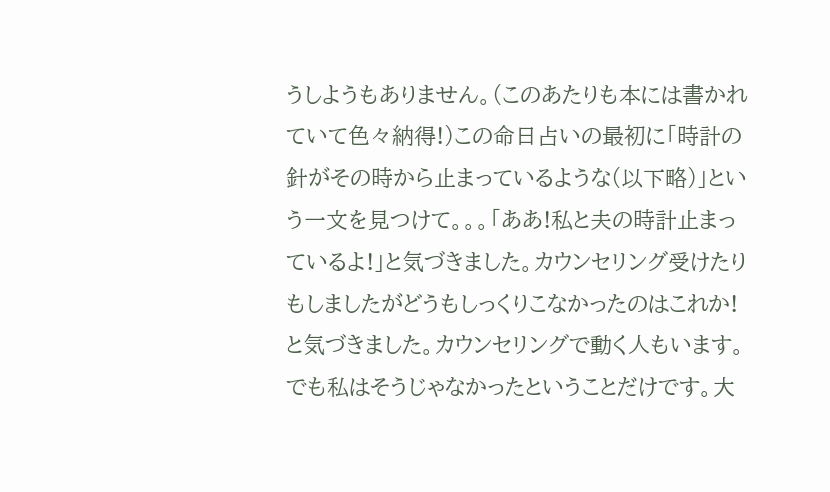うしようもありません。(このあたりも本には書かれていて色々納得!)この命日占いの最初に「時計の針がその時から止まっているような(以下略)」という一文を見つけて。。。「ああ!私と夫の時計止まっているよ!」と気づきました。カウンセリング受けたりもしましたがどうもしっくりこなかったのはこれか!と気づきました。カウンセリングで動く人もいます。でも私はそうじゃなかったということだけです。大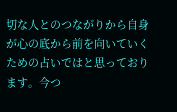切な人とのつながりから自身が心の底から前を向いていくための占いではと思っております。今つ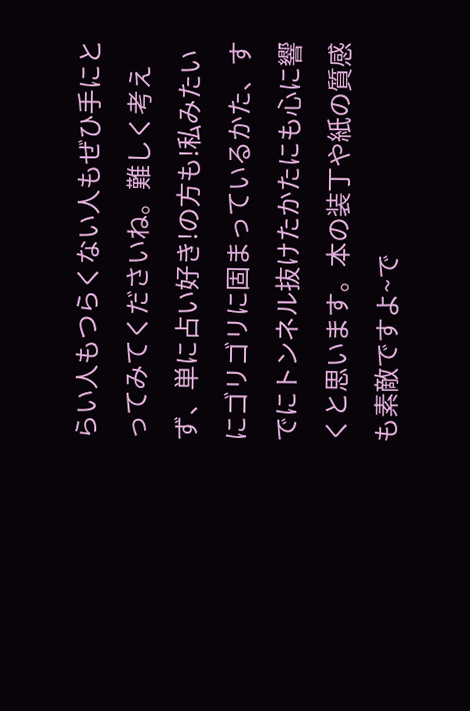らい人もつらくない人もぜひ手にとってみてくださいね。難しく考えず、単に占い好き!の方も!私みたいにゴリゴリに固まっているかた、すでにトンネル抜けたかたにも心に響くと思います。本の装丁や紙の質感も素敵ですよ~で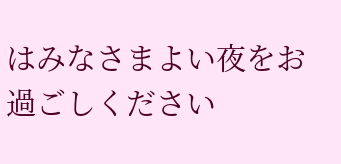はみなさまよい夜をお過ごしください